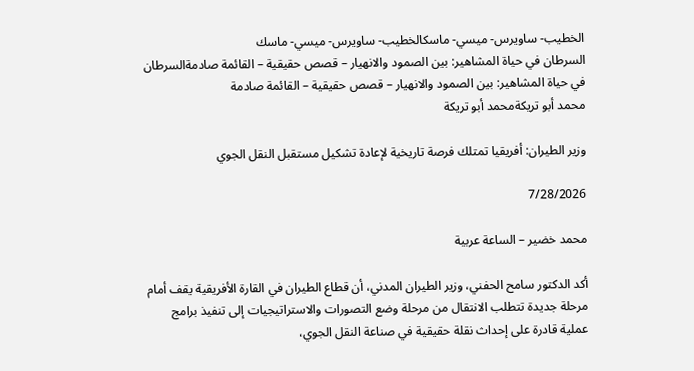الخطيب- ساويرس- ميسي- ماسكالخطيب- ساويرس- ميسي- ماسك
السرطان في حياة المشاهير: بين الصمود والانهيار – قصص حقيقية – القائمة صادمةالسرطان في حياة المشاهير: بين الصمود والانهيار – قصص حقيقية – القائمة صادمة
محمد أبو تريكةمحمد أبو تريكة

وزير الطيران: أفريقيا تمتلك فرصة تاريخية لإعادة تشكيل مستقبل النقل الجوي

7/28/2026

محمد خضير – الساعة عربية

أكد الدكتور سامح الحفني، وزير الطيران المدني، أن قطاع الطيران في القارة الأفريقية يقف أمام مرحلة جديدة تتطلب الانتقال من مرحلة وضع التصورات والاستراتيجيات إلى تنفيذ برامج عملية قادرة على إحداث نقلة حقيقية في صناعة النقل الجوي،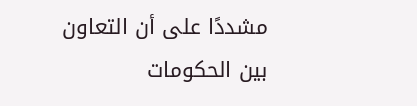مشددًا على أن التعاون بين الحكومات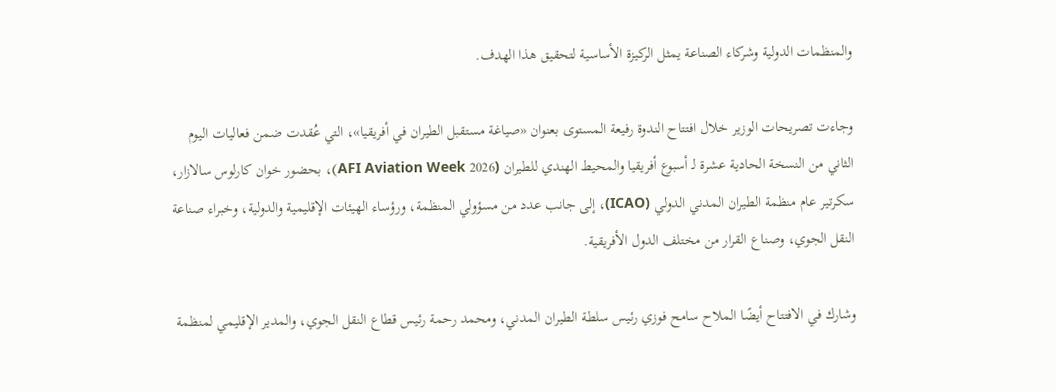والمنظمات الدولية وشركاء الصناعة يمثل الركيزة الأساسية لتحقيق هذا الهدف.

وجاءت تصريحات الوزير خلال افتتاح الندوة رفيعة المستوى بعنوان «صياغة مستقبل الطيران في أفريقيا»، التي عُقدت ضمن فعاليات اليوم الثاني من النسخة الحادية عشرة لـ أسبوع أفريقيا والمحيط الهندي للطيران (AFI Aviation Week 2026)، بحضور خوان كارلوس سالازار، سكرتير عام منظمة الطيران المدني الدولي (ICAO)، إلى جانب عدد من مسؤولي المنظمة، ورؤساء الهيئات الإقليمية والدولية، وخبراء صناعة النقل الجوي، وصناع القرار من مختلف الدول الأفريقية.

وشارك في الافتتاح أيضًا الملاح سامح فوزي رئيس سلطة الطيران المدني، ومحمد رحمة رئيس قطاع النقل الجوي، والمدير الإقليمي لمنظمة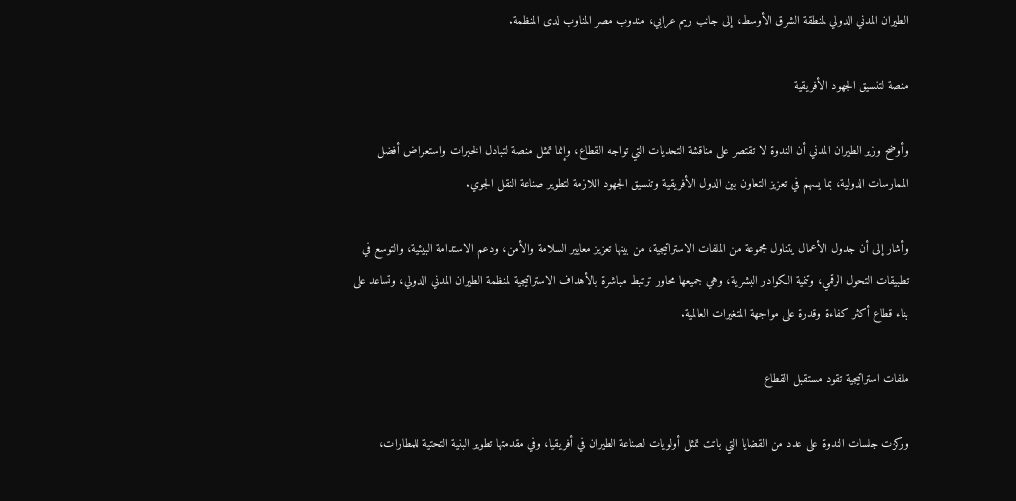الطيران المدني الدولي لمنطقة الشرق الأوسط، إلى جانب ريم عرابي، مندوب مصر المناوب لدى المنظمة.

منصة لتنسيق الجهود الأفريقية

وأوضح وزير الطيران المدني أن الندوة لا تقتصر على مناقشة التحديات التي تواجه القطاع، وإنما تمثل منصة لتبادل الخبرات واستعراض أفضل الممارسات الدولية، بما يسهم في تعزيز التعاون بين الدول الأفريقية وتنسيق الجهود اللازمة لتطوير صناعة النقل الجوي.

وأشار إلى أن جدول الأعمال يتناول مجموعة من الملفات الاستراتيجية، من بينها تعزيز معايير السلامة والأمن، ودعم الاستدامة البيئية، والتوسع في تطبيقات التحول الرقمي، وتنمية الكوادر البشرية، وهي جميعها محاور ترتبط مباشرة بالأهداف الاستراتيجية لمنظمة الطيران المدني الدولي، وتساعد على بناء قطاع أكثر كفاءة وقدرة على مواجهة المتغيرات العالمية.

ملفات استراتيجية تقود مستقبل القطاع

وركزت جلسات الندوة على عدد من القضايا التي باتت تمثل أولويات لصناعة الطيران في أفريقيا، وفي مقدمتها تطوير البنية التحتية للمطارات،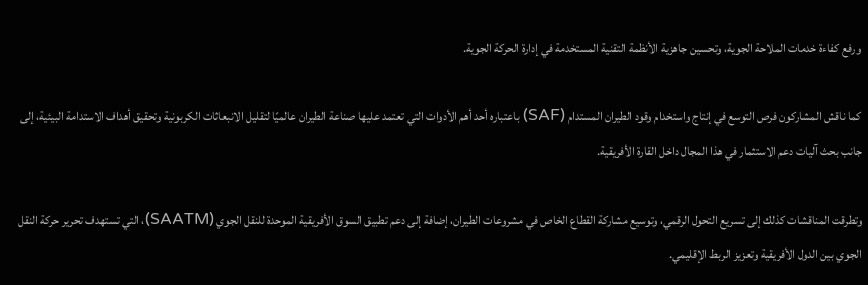ورفع كفاءة خدمات الملاحة الجوية، وتحسين جاهزية الأنظمة التقنية المستخدمة في إدارة الحركة الجوية.

كما ناقش المشاركون فرص التوسع في إنتاج واستخدام وقود الطيران المستدام (SAF) باعتباره أحد أهم الأدوات التي تعتمد عليها صناعة الطيران عالميًا لتقليل الانبعاثات الكربونية وتحقيق أهداف الاستدامة البيئية، إلى جانب بحث آليات دعم الاستثمار في هذا المجال داخل القارة الأفريقية.

وتطرقت المناقشات كذلك إلى تسريع التحول الرقمي، وتوسيع مشاركة القطاع الخاص في مشروعات الطيران، إضافة إلى دعم تطبيق السوق الأفريقية الموحدة للنقل الجوي (SAATM)، التي تستهدف تحرير حركة النقل الجوي بين الدول الأفريقية وتعزيز الربط الإقليمي.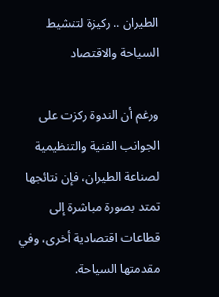الطيران .. ركيزة لتنشيط السياحة والاقتصاد

ورغم أن الندوة ركزت على الجوانب الفنية والتنظيمية لصناعة الطيران، فإن نتائجها تمتد بصورة مباشرة إلى قطاعات اقتصادية أخرى، وفي مقدمتها السياحة.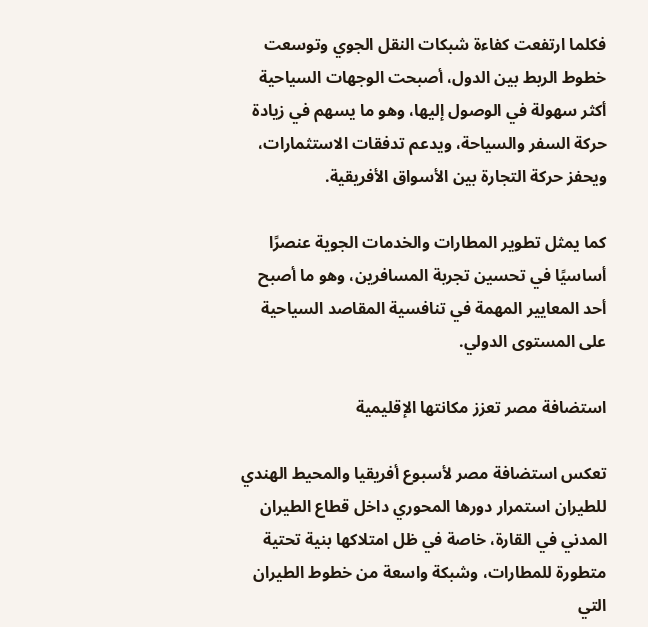فكلما ارتفعت كفاءة شبكات النقل الجوي وتوسعت خطوط الربط بين الدول، أصبحت الوجهات السياحية أكثر سهولة في الوصول إليها، وهو ما يسهم في زيادة حركة السفر والسياحة، ويدعم تدفقات الاستثمارات، ويحفز حركة التجارة بين الأسواق الأفريقية.

كما يمثل تطوير المطارات والخدمات الجوية عنصرًا أساسيًا في تحسين تجربة المسافرين، وهو ما أصبح أحد المعايير المهمة في تنافسية المقاصد السياحية على المستوى الدولي.

استضافة مصر تعزز مكانتها الإقليمية

تعكس استضافة مصر لأسبوع أفريقيا والمحيط الهندي للطيران استمرار دورها المحوري داخل قطاع الطيران المدني في القارة، خاصة في ظل امتلاكها بنية تحتية متطورة للمطارات، وشبكة واسعة من خطوط الطيران التي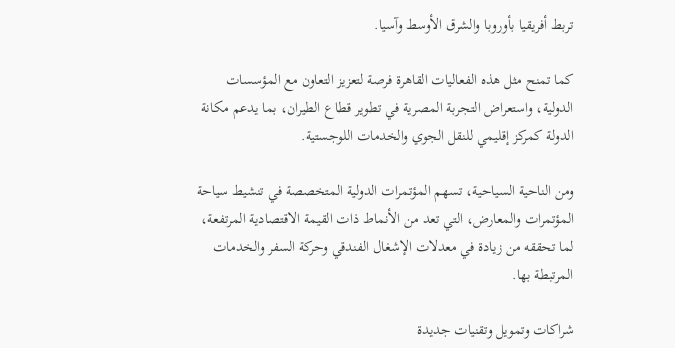تربط أفريقيا بأوروبا والشرق الأوسط وآسيا.

كما تمنح مثل هذه الفعاليات القاهرة فرصة لتعزيز التعاون مع المؤسسات الدولية، واستعراض التجربة المصرية في تطوير قطاع الطيران، بما يدعم مكانة الدولة كمركز إقليمي للنقل الجوي والخدمات اللوجستية.

ومن الناحية السياحية، تسهم المؤتمرات الدولية المتخصصة في تنشيط سياحة المؤتمرات والمعارض، التي تعد من الأنماط ذات القيمة الاقتصادية المرتفعة، لما تحققه من زيادة في معدلات الإشغال الفندقي وحركة السفر والخدمات المرتبطة بها.

شراكات وتمويل وتقنيات جديدة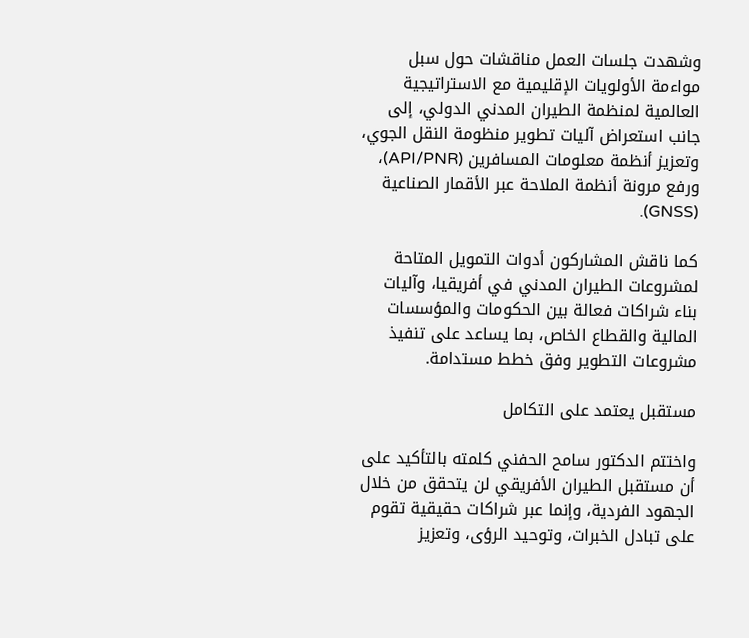وشهدت جلسات العمل مناقشات حول سبل مواءمة الأولويات الإقليمية مع الاستراتيجية العالمية لمنظمة الطيران المدني الدولي، إلى جانب استعراض آليات تطوير منظومة النقل الجوي، وتعزيز أنظمة معلومات المسافرين (API/PNR)، ورفع مرونة أنظمة الملاحة عبر الأقمار الصناعية (GNSS).

كما ناقش المشاركون أدوات التمويل المتاحة لمشروعات الطيران المدني في أفريقيا، وآليات بناء شراكات فعالة بين الحكومات والمؤسسات المالية والقطاع الخاص، بما يساعد على تنفيذ مشروعات التطوير وفق خطط مستدامة.

مستقبل يعتمد على التكامل

واختتم الدكتور سامح الحفني كلمته بالتأكيد على أن مستقبل الطيران الأفريقي لن يتحقق من خلال الجهود الفردية، وإنما عبر شراكات حقيقية تقوم على تبادل الخبرات، وتوحيد الرؤى، وتعزيز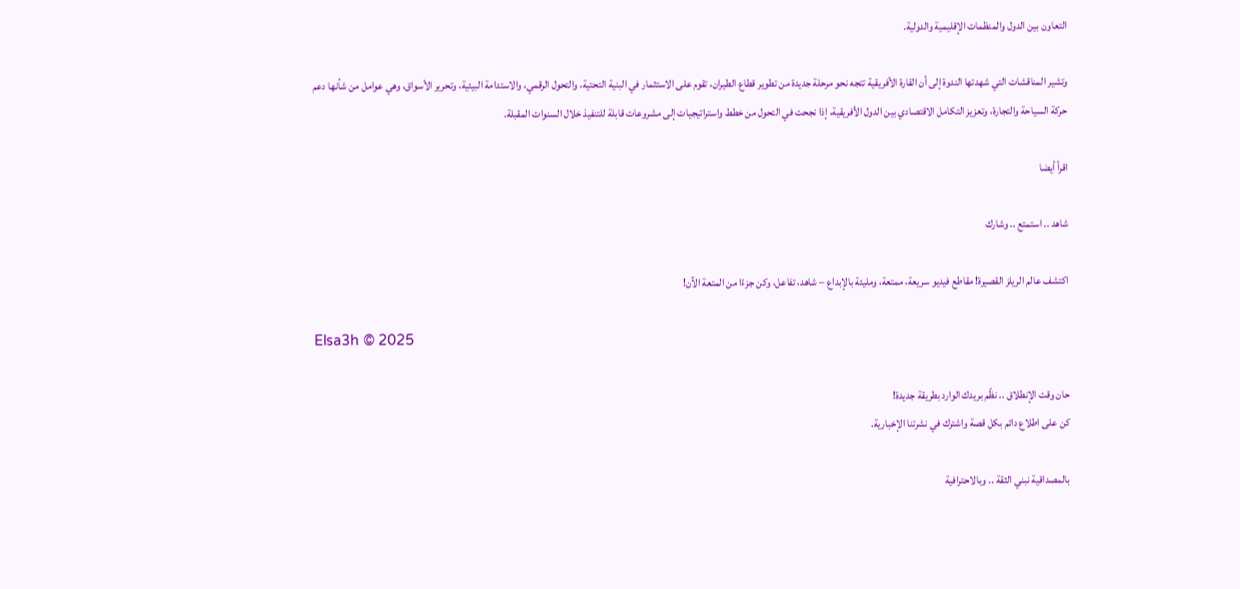التعاون بين الدول والمنظمات الإقليمية والدولية.

وتشير المناقشات التي شهدتها الندوة إلى أن القارة الأفريقية تتجه نحو مرحلة جديدة من تطوير قطاع الطيران، تقوم على الاستثمار في البنية التحتية، والتحول الرقمي، والاستدامة البيئية، وتحرير الأسواق، وهي عوامل من شأنها دعم حركة السياحة والتجارة، وتعزيز التكامل الاقتصادي بين الدول الأفريقية، إذا نجحت في التحول من خطط واستراتيجيات إلى مشروعات قابلة للتنفيذ خلال السنوات المقبلة.

اقرأ أيضا

شاهد .. استمتع .. وشارك

اكتشف عالم الريلز القصيرة! مقاطع فيديو سريعة، ممتعة، ومليئة بالإبداع – شاهد، تفاعل، وكن جزءًا من المتعة الآن!

Elsa3h © 2025

حان وقت الإنطلاق .. نظّم بريدك الوارد بطريقة جديدة!
كن على اطلاع دائم بكل قصة واشترك في نشرتنا الإخبارية.

بالمصداقية نبني الثقة .. وبالاحترافية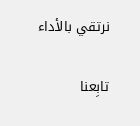نرتقي بالأداء

تابِعنا